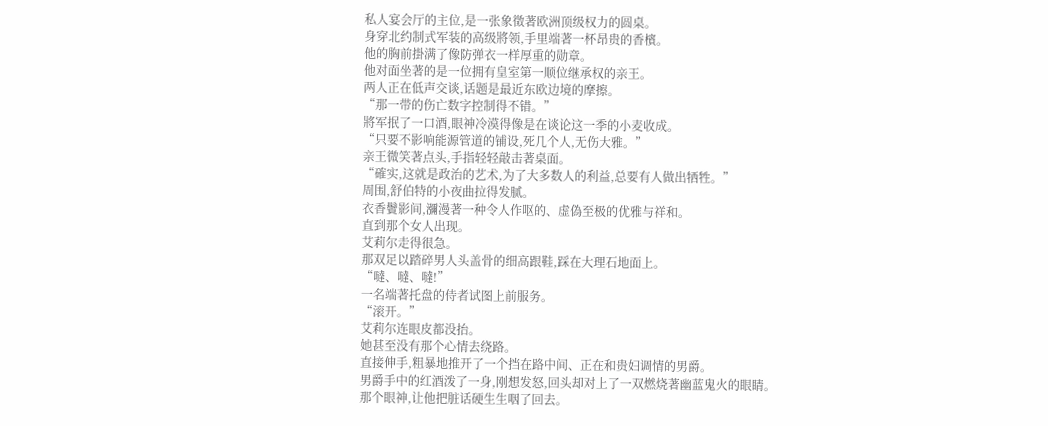私人宴会厅的主位,是一张象徵著欧洲顶级权力的圆桌。
身穿北约制式军装的高级將领,手里端著一杯昂贵的香檳。
他的胸前掛满了像防弹衣一样厚重的勋章。
他对面坐著的是一位拥有皇室第一顺位继承权的亲王。
两人正在低声交谈,话题是最近东欧边境的摩擦。
“那一带的伤亡数字控制得不错。”
將军抿了一口酒,眼神冷漠得像是在谈论这一季的小麦收成。
“只要不影响能源管道的铺设,死几个人,无伤大雅。”
亲王微笑著点头,手指轻轻敲击著桌面。
“確实,这就是政治的艺术,为了大多数人的利益,总要有人做出牺牲。”
周围,舒伯特的小夜曲拉得发腻。
衣香鬢影间,瀰漫著一种令人作呕的、虚偽至极的优雅与祥和。
直到那个女人出现。
艾莉尔走得很急。
那双足以踏碎男人头盖骨的细高跟鞋,踩在大理石地面上。
“噠、噠、噠!”
一名端著托盘的侍者试图上前服务。
“滚开。”
艾莉尔连眼皮都没抬。
她甚至没有那个心情去绕路。
直接伸手,粗暴地推开了一个挡在路中间、正在和贵妇调情的男爵。
男爵手中的红酒泼了一身,刚想发怒,回头却对上了一双燃烧著幽蓝鬼火的眼睛。
那个眼神,让他把脏话硬生生咽了回去。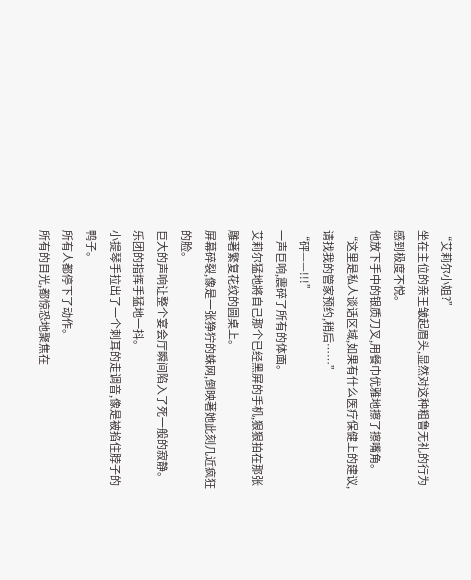“艾莉尔小姐?”
坐在主位的亲王皱起眉头,显然对这种粗鲁无礼的行为感到极度不悦。
他放下手中的银质刀叉,用餐巾优雅地擦了擦嘴角。
“这里是私人谈话区域,如果有什么医疗保健上的建议,请找我的管家预约,稍后……”
“砰——!!!”
一声巨响,震碎了所有的体面。
艾莉尔猛地將自己那个已经黑屏的手机,狠狠拍在那张雕著繁复花纹的圆桌上。
屏幕碎裂,像是一张狰狞的蛛网,倒映著她此刻几近疯狂的脸。
巨大的声响让整个宴会厅瞬间陷入了死一般的寂静。
乐团的指挥手猛地一抖。
小提琴手拉出了一个刺耳的走调音,像是被掐住脖子的鸭子。
所有人都停下了动作。
所有的目光,都惊恐地聚焦在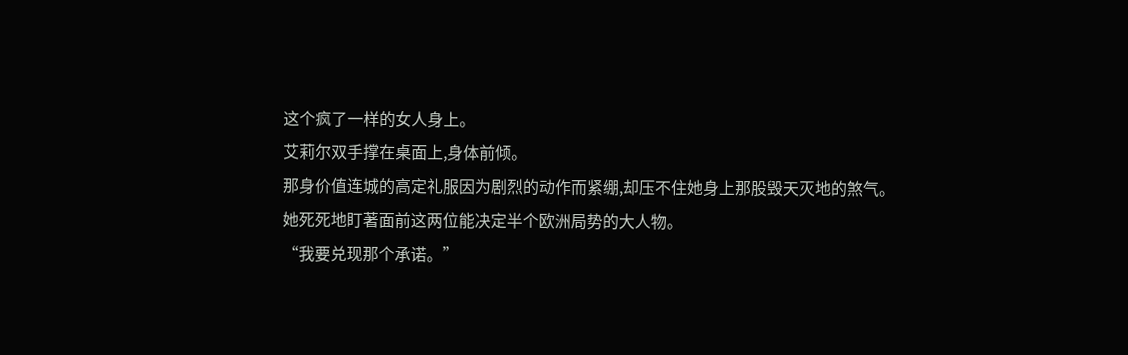这个疯了一样的女人身上。
艾莉尔双手撑在桌面上,身体前倾。
那身价值连城的高定礼服因为剧烈的动作而紧绷,却压不住她身上那股毁天灭地的煞气。
她死死地盯著面前这两位能决定半个欧洲局势的大人物。
“我要兑现那个承诺。”